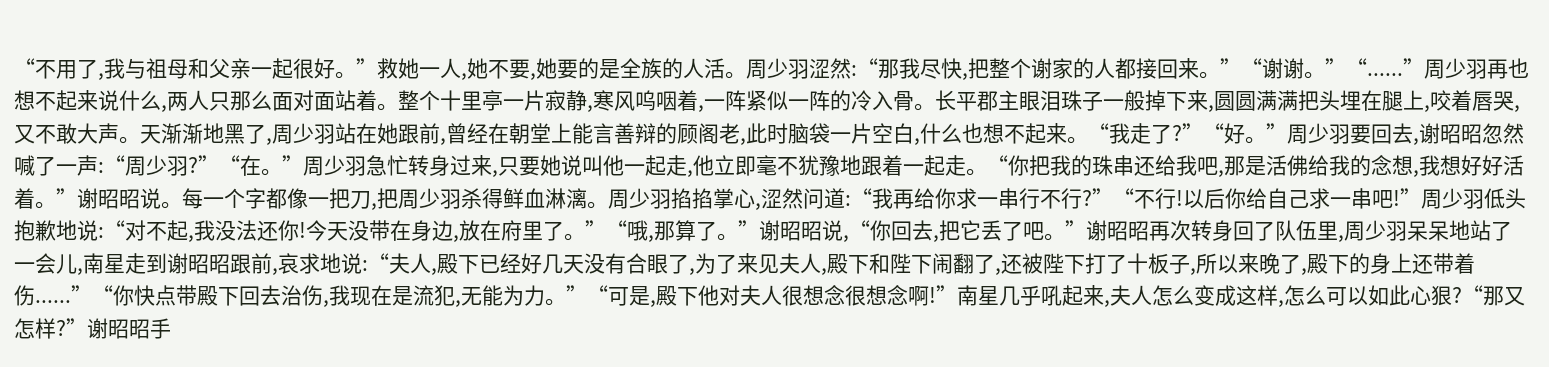“不用了,我与祖母和父亲一起很好。”救她一人,她不要,她要的是全族的人活。周少羽涩然:“那我尽快,把整个谢家的人都接回来。”“谢谢。”“......”周少羽再也想不起来说什么,两人只那么面对面站着。整个十里亭一片寂静,寒风呜咽着,一阵紧似一阵的冷入骨。长平郡主眼泪珠子一般掉下来,圆圆满满把头埋在腿上,咬着唇哭,又不敢大声。天渐渐地黑了,周少羽站在她跟前,曾经在朝堂上能言善辩的顾阁老,此时脑袋一片空白,什么也想不起来。“我走了?”“好。”周少羽要回去,谢昭昭忽然喊了一声:“周少羽?”“在。”周少羽急忙转身过来,只要她说叫他一起走,他立即毫不犹豫地跟着一起走。“你把我的珠串还给我吧,那是活佛给我的念想,我想好好活着。”谢昭昭说。每一个字都像一把刀,把周少羽杀得鲜血淋漓。周少羽掐掐掌心,涩然问道:“我再给你求一串行不行?”“不行!以后你给自己求一串吧!”周少羽低头抱歉地说:“对不起,我没法还你!今天没带在身边,放在府里了。”“哦,那算了。”谢昭昭说,“你回去,把它丢了吧。”谢昭昭再次转身回了队伍里,周少羽呆呆地站了一会儿,南星走到谢昭昭跟前,哀求地说:“夫人,殿下已经好几天没有合眼了,为了来见夫人,殿下和陛下闹翻了,还被陛下打了十板子,所以来晚了,殿下的身上还带着伤......”“你快点带殿下回去治伤,我现在是流犯,无能为力。”“可是,殿下他对夫人很想念很想念啊!”南星几乎吼起来,夫人怎么变成这样,怎么可以如此心狠?“那又怎样?”谢昭昭手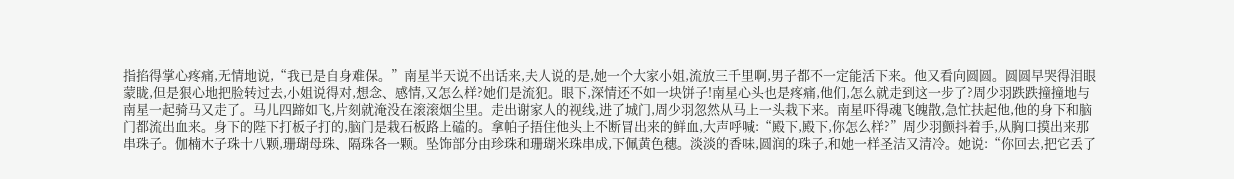指掐得掌心疼痛,无情地说,“我已是自身难保。”南星半天说不出话来,夫人说的是,她一个大家小姐,流放三千里啊,男子都不一定能活下来。他又看向圆圆。圆圆早哭得泪眼蒙眬,但是狠心地把脸转过去,小姐说得对,想念、感情,又怎么样?她们是流犯。眼下,深情还不如一块饼子!南星心头也是疼痛,他们,怎么就走到这一步了?周少羽跌跌撞撞地与南星一起骑马又走了。马儿四蹄如飞,片刻就淹没在滚滚烟尘里。走出谢家人的视线,进了城门,周少羽忽然从马上一头栽下来。南星吓得魂飞魄散,急忙扶起他,他的身下和脑门都流出血来。身下的陛下打板子打的,脑门是栽石板路上磕的。拿帕子捂住他头上不断冒出来的鲜血,大声呼喊:“殿下,殿下,你怎么样?”周少羽颤抖着手,从胸口摸出来那串珠子。伽楠木子珠十八颗,珊瑚母珠、隔珠各一颗。坠饰部分由珍珠和珊瑚米珠串成,下佩黄色穗。淡淡的香味,圆润的珠子,和她一样圣洁又清冷。她说:“你回去,把它丢了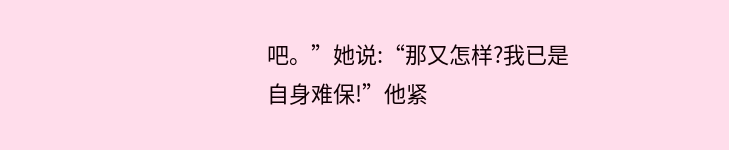吧。”她说:“那又怎样?我已是自身难保!”他紧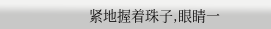紧地握着珠子,眼睛一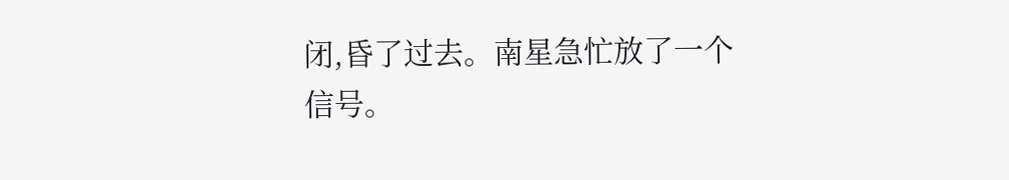闭,昏了过去。南星急忙放了一个信号。